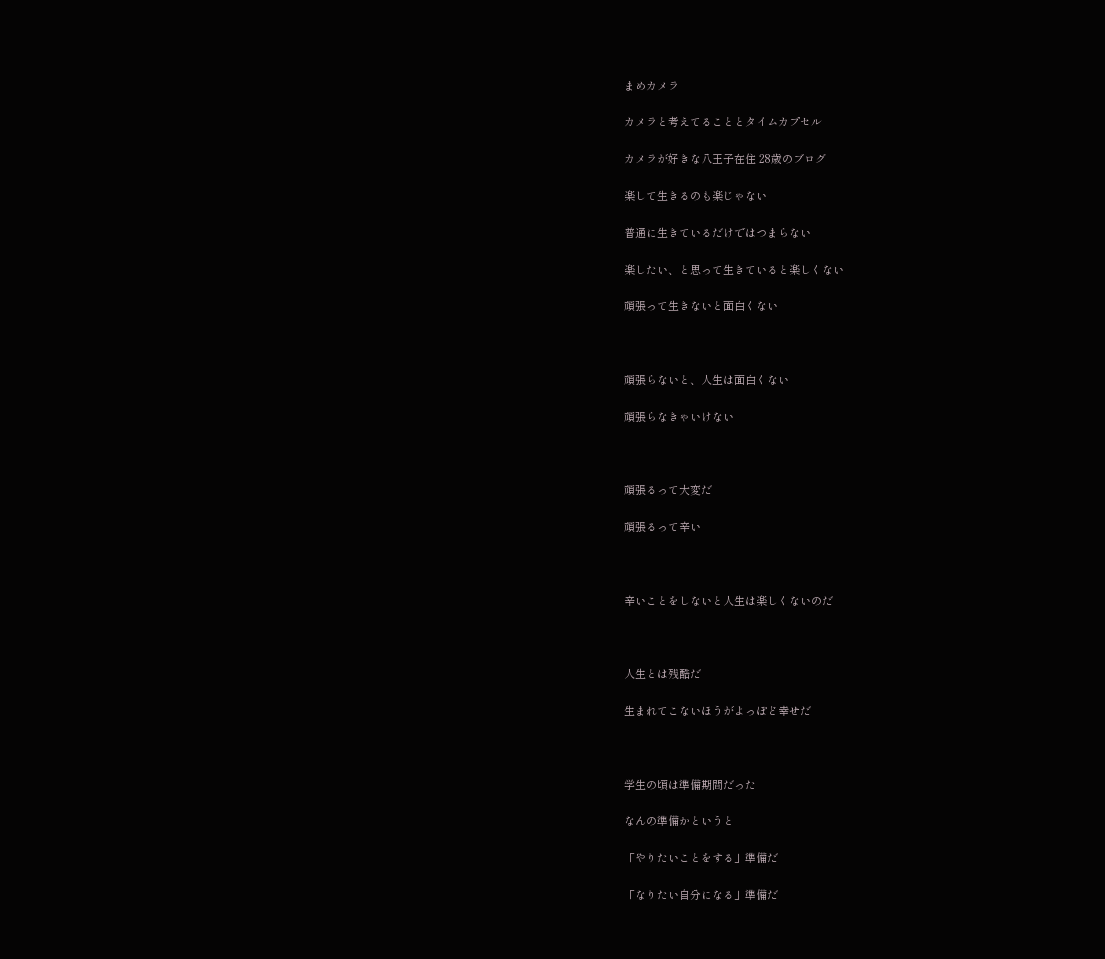まめカメラ

カメラと考えてることとタイムカプセル

カメラが好きな八王子在住 28歳のブログ

楽して生きるのも楽じゃない

普通に生きているだけではつまらない

楽したい、と思って生きていると楽しくない

頑張って生きないと面白くない



頑張らないと、人生は面白くない

頑張らなきゃいけない



頑張るって大変だ

頑張るって辛い



辛いことをしないと人生は楽しくないのだ



人生とは残酷だ

生まれてこないほうがよっぽど幸せだ



学生の頃は準備期間だった

なんの準備かというと

「やりたいことをする」準備だ

「なりたい自分になる」準備だ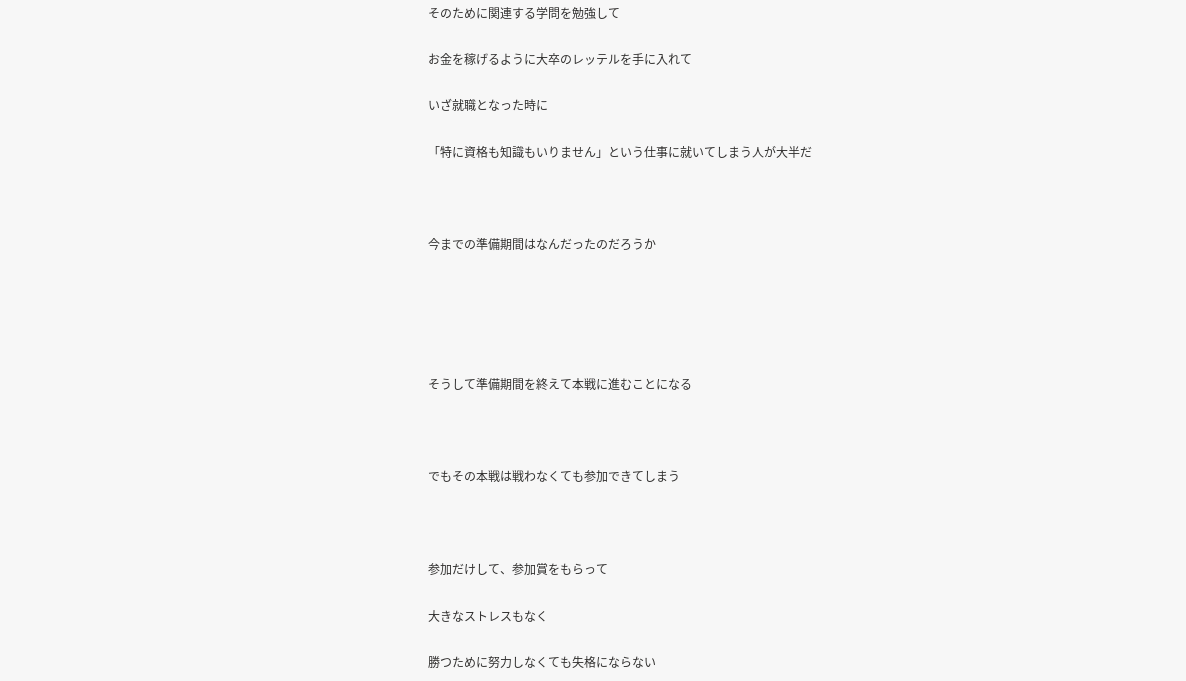そのために関連する学問を勉強して

お金を稼げるように大卒のレッテルを手に入れて

いざ就職となった時に

「特に資格も知識もいりません」という仕事に就いてしまう人が大半だ



今までの準備期間はなんだったのだろうか





そうして準備期間を終えて本戦に進むことになる



でもその本戦は戦わなくても参加できてしまう



参加だけして、参加賞をもらって

大きなストレスもなく

勝つために努力しなくても失格にならない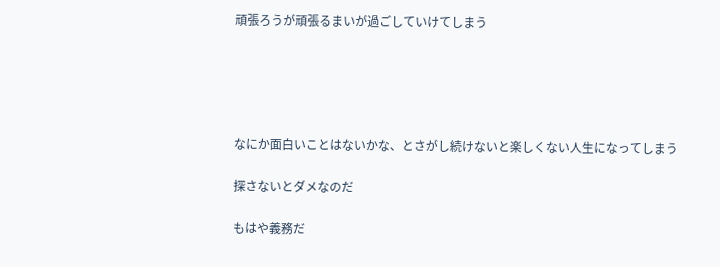頑張ろうが頑張るまいが過ごしていけてしまう





なにか面白いことはないかな、とさがし続けないと楽しくない人生になってしまう

探さないとダメなのだ

もはや義務だ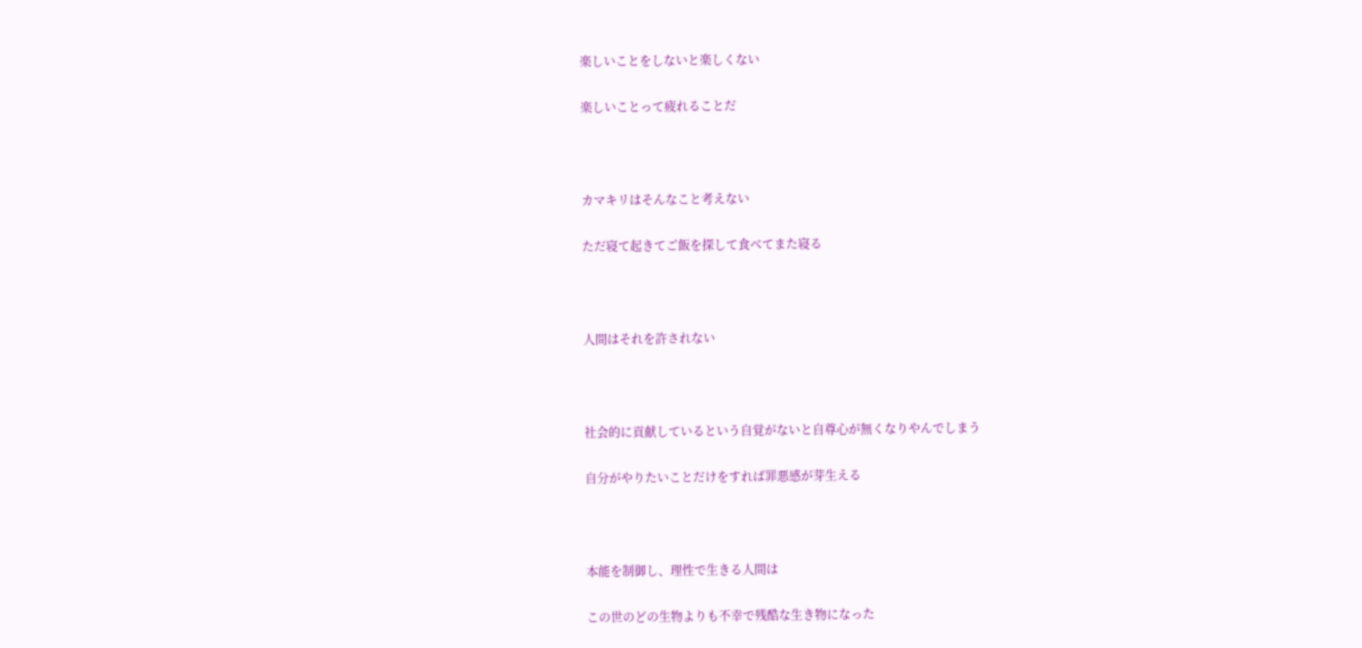楽しいことをしないと楽しくない

楽しいことって疲れることだ



カマキリはそんなこと考えない

ただ寝て起きてご飯を探して食べてまた寝る



人間はそれを許されない



社会的に貢献しているという自覚がないと自尊心が無くなりやんでしまう

自分がやりたいことだけをすれば罪悪感が芽生える



本能を制御し、理性で生きる人間は

この世のどの生物よりも不幸で残酷な生き物になった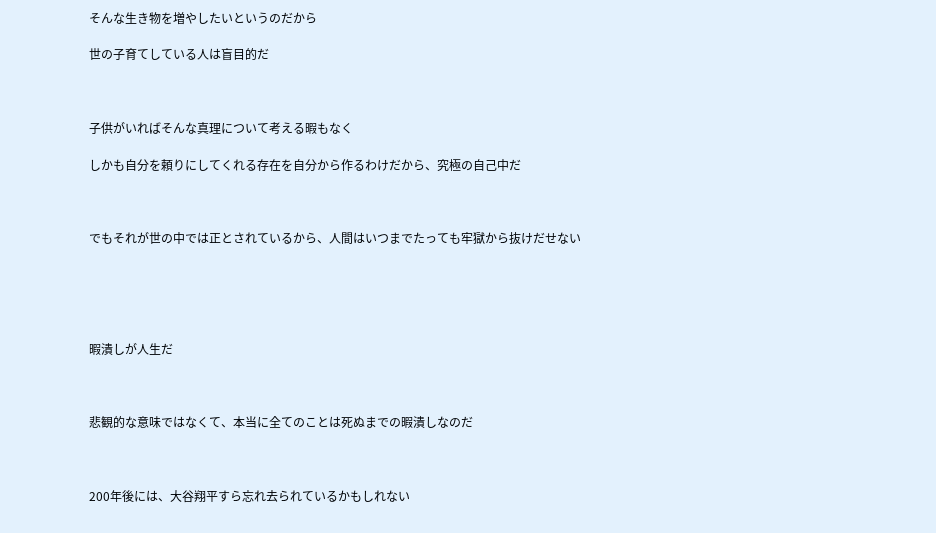そんな生き物を増やしたいというのだから

世の子育てしている人は盲目的だ



子供がいればそんな真理について考える暇もなく

しかも自分を頼りにしてくれる存在を自分から作るわけだから、究極の自己中だ



でもそれが世の中では正とされているから、人間はいつまでたっても牢獄から抜けだせない





暇潰しが人生だ



悲観的な意味ではなくて、本当に全てのことは死ぬまでの暇潰しなのだ



200年後には、大谷翔平すら忘れ去られているかもしれない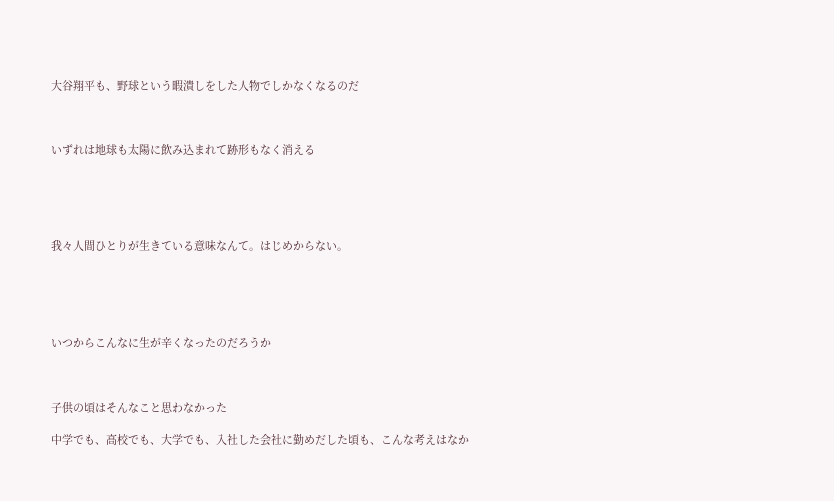大谷翔平も、野球という暇潰しをした人物でしかなくなるのだ



いずれは地球も太陽に飲み込まれて跡形もなく消える





我々人間ひとりが生きている意味なんて。はじめからない。





いつからこんなに生が辛くなったのだろうか



子供の頃はそんなこと思わなかった

中学でも、高校でも、大学でも、入社した会社に勤めだした頃も、こんな考えはなか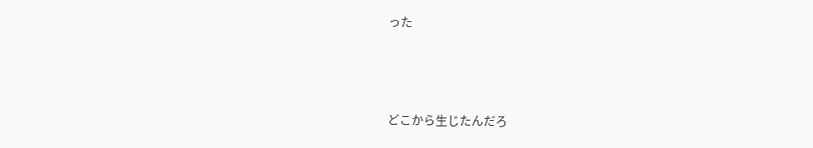った



どこから生じたんだろ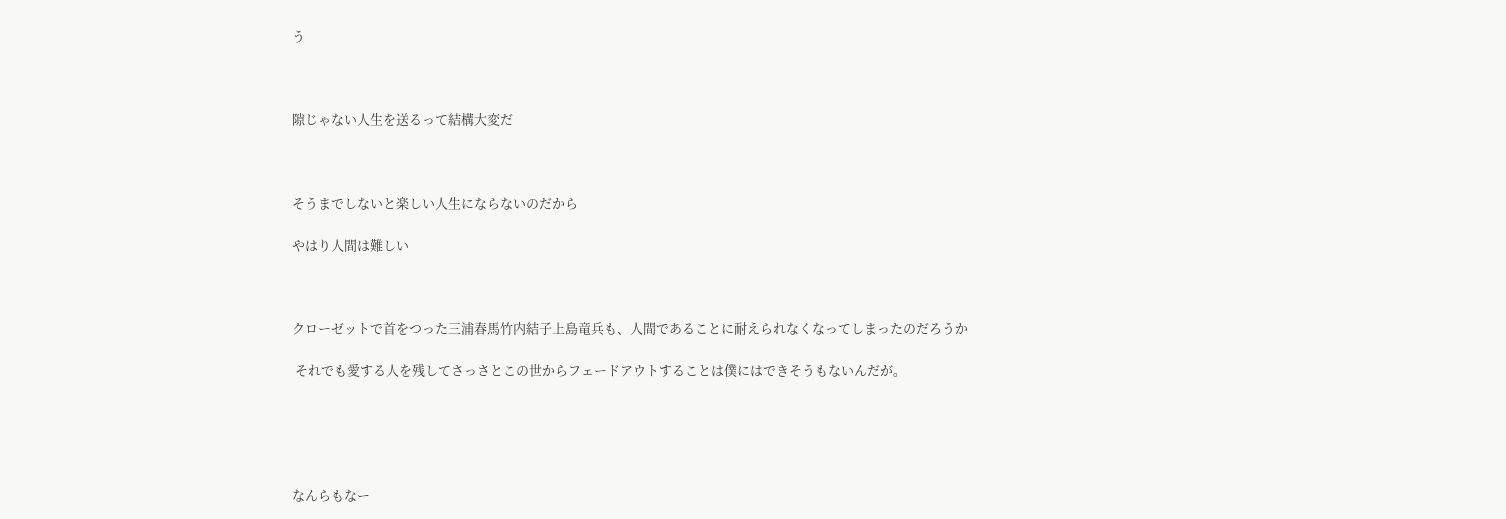う



隙じゃない人生を送るって結構大変だ



そうまでしないと楽しい人生にならないのだから

やはり人間は難しい



クローゼットで首をつった三浦春馬竹内結子上島竜兵も、人間であることに耐えられなくなってしまったのだろうか

 それでも愛する人を残してさっさとこの世からフェードアウトすることは僕にはできそうもないんだが。





なんらもなー